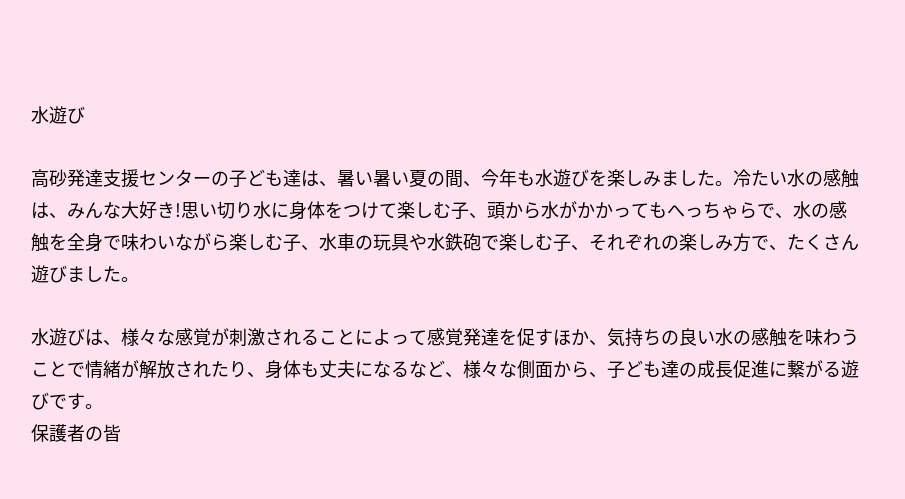水遊び

高砂発達支援センターの子ども達は、暑い暑い夏の間、今年も水遊びを楽しみました。冷たい水の感触は、みんな大好き!思い切り水に身体をつけて楽しむ子、頭から水がかかってもへっちゃらで、水の感触を全身で味わいながら楽しむ子、水車の玩具や水鉄砲で楽しむ子、それぞれの楽しみ方で、たくさん遊びました。

水遊びは、様々な感覚が刺激されることによって感覚発達を促すほか、気持ちの良い水の感触を味わうことで情緒が解放されたり、身体も丈夫になるなど、様々な側面から、子ども達の成長促進に繋がる遊びです。
保護者の皆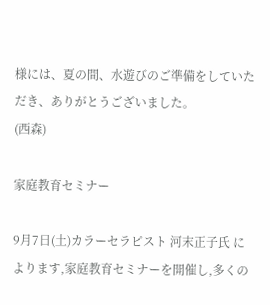様には、夏の間、水遊びのご準備をしていただき、ありがとうございました。
(西森)

家庭教育セミナー

9月7日(土)カラーセラピスト 河末正子氏 によります,家庭教育セミナーを開催し,多くの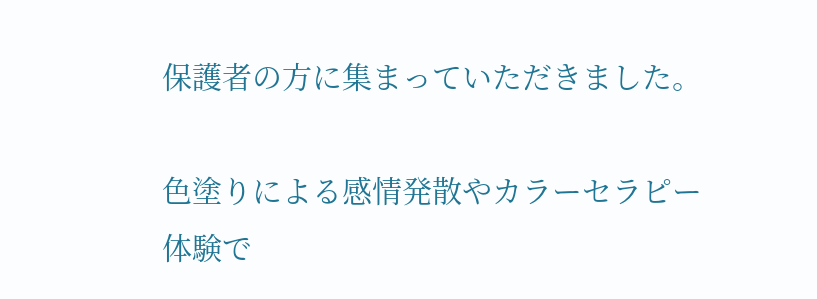保護者の方に集まっていただきました。

色塗りによる感情発散やカラーセラピー体験で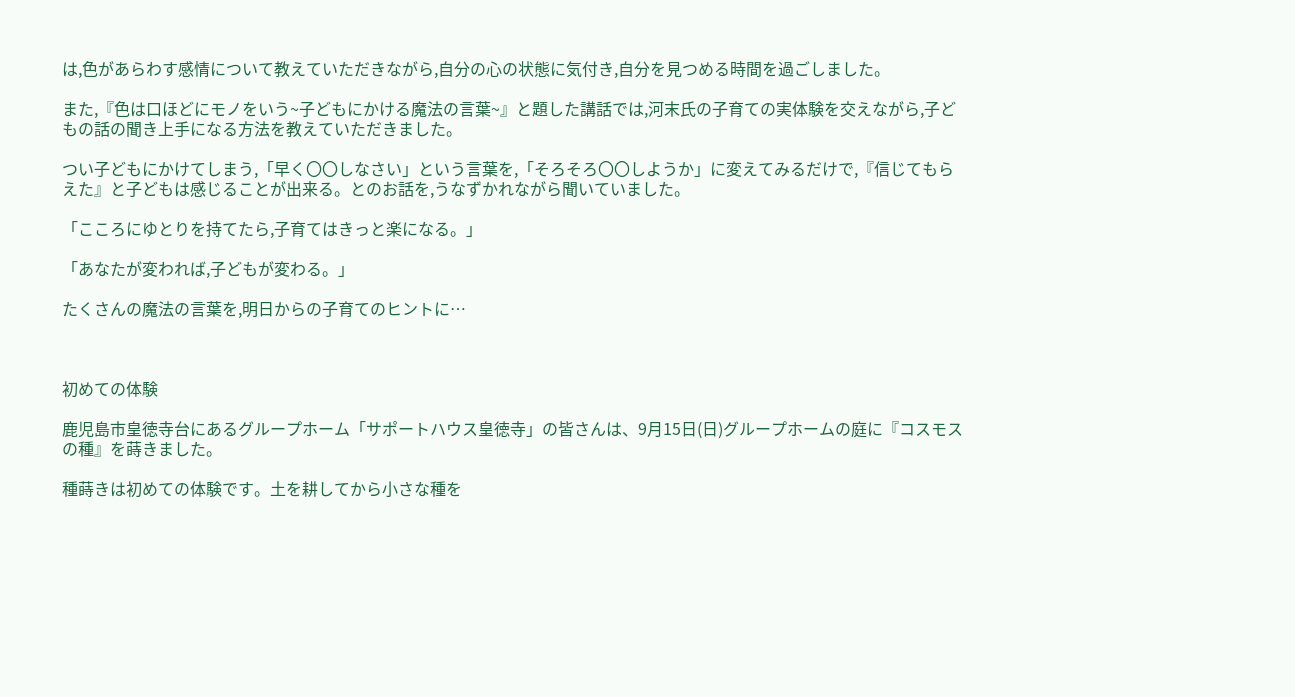は,色があらわす感情について教えていただきながら,自分の心の状態に気付き,自分を見つめる時間を過ごしました。

また,『色は口ほどにモノをいう~子どもにかける魔法の言葉~』と題した講話では,河末氏の子育ての実体験を交えながら,子どもの話の聞き上手になる方法を教えていただきました。

つい子どもにかけてしまう,「早く〇〇しなさい」という言葉を,「そろそろ〇〇しようか」に変えてみるだけで,『信じてもらえた』と子どもは感じることが出来る。とのお話を,うなずかれながら聞いていました。

「こころにゆとりを持てたら,子育てはきっと楽になる。」

「あなたが変われば,子どもが変わる。」

たくさんの魔法の言葉を,明日からの子育てのヒントに…



初めての体験

鹿児島市皇徳寺台にあるグループホーム「サポートハウス皇徳寺」の皆さんは、9月15日(日)グループホームの庭に『コスモスの種』を蒔きました。

種蒔きは初めての体験です。土を耕してから小さな種を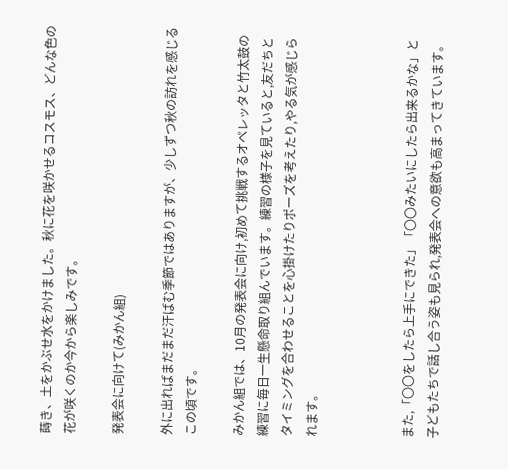蒔き、土をかぶせ水をかけました。秋に花を咲かせるコスモス、どんな色の花が咲くのか今から楽しみです。

発表会に向けて(みかん組)

外に出ればまだまだ汗ばむ季節ではありますが、少しずつ秋の訪れを感じるこの頃です。

みかん組では、10月の発表会に向け,初めて挑戦するオペレッタと竹太鼓の練習に毎日一生懸命取り組んでいます。練習の様子を見ていると,友だちとタイミングを合わせることを心掛けたりポーズを考えたり,やる気が感じられます。



また,「〇〇をしたら上手にできた」「〇〇みたいにしたら出来るかな」と子どもたちで話し合う姿も見られ,発表会への意欲も高まってきています。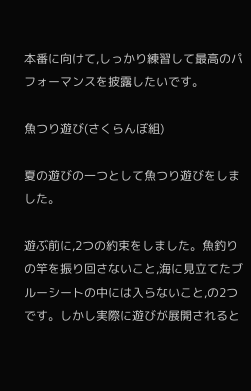本番に向けて,しっかり練習して最高のパフォーマンスを披露したいです。

魚つり遊び(さくらんぼ組)

夏の遊びの一つとして魚つり遊びをしました。

遊ぶ前に,2つの約束をしました。魚釣りの竿を振り回さないこと,海に見立てたブルーシートの中には入らないこと,の2つです。しかし実際に遊びが展開されると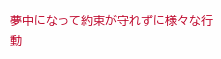夢中になって約束が守れずに様々な行動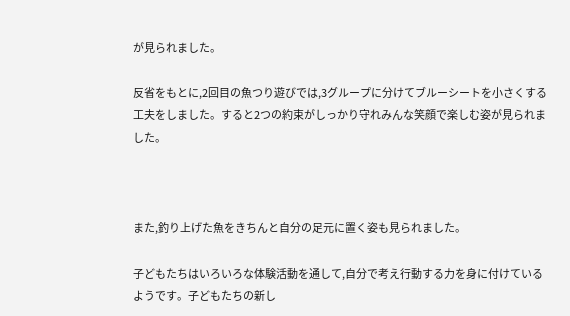が見られました。

反省をもとに,2回目の魚つり遊びでは,3グループに分けてブルーシートを小さくする工夫をしました。すると2つの約束がしっかり守れみんな笑顔で楽しむ姿が見られました。



また,釣り上げた魚をきちんと自分の足元に置く姿も見られました。

子どもたちはいろいろな体験活動を通して,自分で考え行動する力を身に付けているようです。子どもたちの新し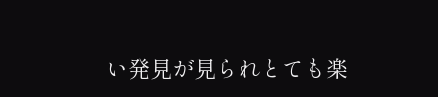い発見が見られとても楽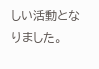しい活動となりました。